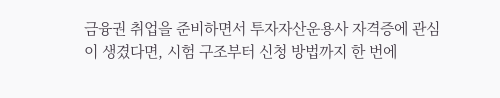금융권 취업을 준비하면서 투자자산운용사 자격증에 관심이 생겼다면, 시험 구조부터 신청 방법까지 한 번에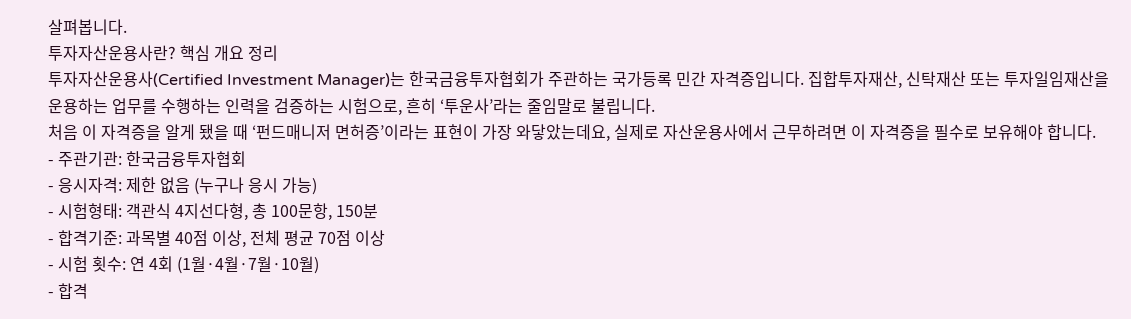살펴봅니다.
투자자산운용사란? 핵심 개요 정리
투자자산운용사(Certified Investment Manager)는 한국금융투자협회가 주관하는 국가등록 민간 자격증입니다. 집합투자재산, 신탁재산 또는 투자일임재산을 운용하는 업무를 수행하는 인력을 검증하는 시험으로, 흔히 ‘투운사’라는 줄임말로 불립니다.
처음 이 자격증을 알게 됐을 때 ‘펀드매니저 면허증’이라는 표현이 가장 와닿았는데요, 실제로 자산운용사에서 근무하려면 이 자격증을 필수로 보유해야 합니다.
- 주관기관: 한국금융투자협회
- 응시자격: 제한 없음 (누구나 응시 가능)
- 시험형태: 객관식 4지선다형, 총 100문항, 150분
- 합격기준: 과목별 40점 이상, 전체 평균 70점 이상
- 시험 횟수: 연 4회 (1월·4월·7월·10월)
- 합격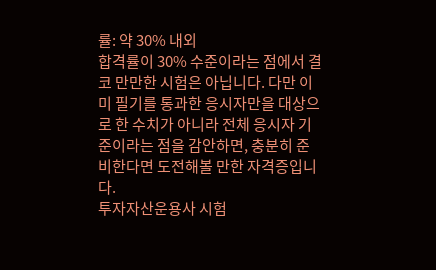률: 약 30% 내외
합격률이 30% 수준이라는 점에서 결코 만만한 시험은 아닙니다. 다만 이미 필기를 통과한 응시자만을 대상으로 한 수치가 아니라 전체 응시자 기준이라는 점을 감안하면, 충분히 준비한다면 도전해볼 만한 자격증입니다.
투자자산운용사 시험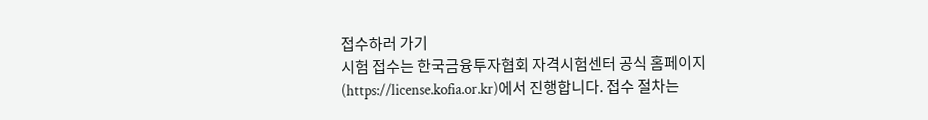접수하러 가기
시험 접수는 한국금융투자협회 자격시험센터 공식 홈페이지(https://license.kofia.or.kr)에서 진행합니다. 접수 절차는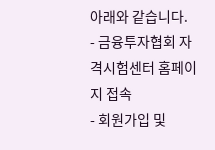아래와 같습니다.
- 금융투자협회 자격시험센터 홈페이지 접속
- 회원가입 및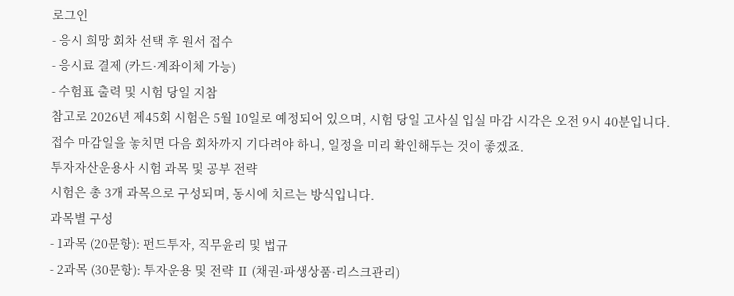로그인
- 응시 희망 회차 선택 후 원서 접수
- 응시료 결제 (카드·계좌이체 가능)
- 수험표 출력 및 시험 당일 지참
참고로 2026년 제45회 시험은 5월 10일로 예정되어 있으며, 시험 당일 고사실 입실 마감 시각은 오전 9시 40분입니다. 접수 마감일을 놓치면 다음 회차까지 기다려야 하니, 일정을 미리 확인해두는 것이 좋겠죠.
투자자산운용사 시험 과목 및 공부 전략
시험은 총 3개 과목으로 구성되며, 동시에 치르는 방식입니다.
과목별 구성
- 1과목 (20문항): 펀드투자, 직무윤리 및 법규
- 2과목 (30문항): 투자운용 및 전략 Ⅱ (채권·파생상품·리스크관리)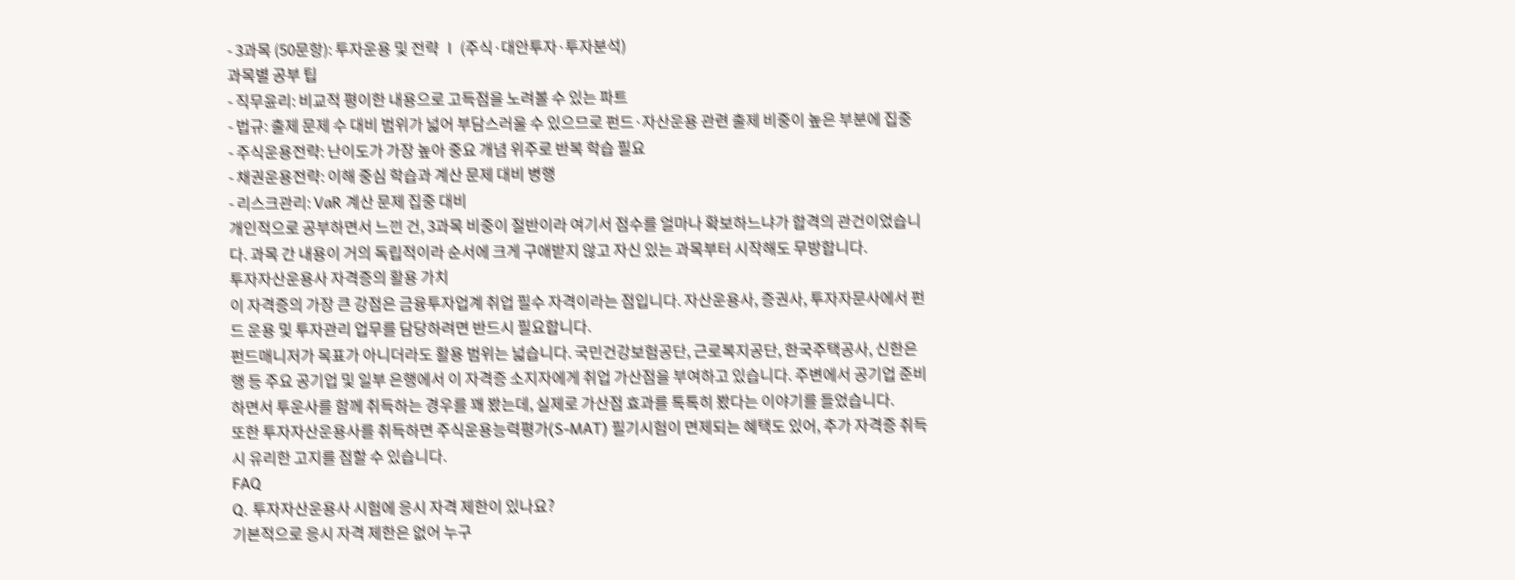- 3과목 (50문항): 투자운용 및 전략 Ⅰ (주식·대안투자·투자분석)
과목별 공부 팁
- 직무윤리: 비교적 평이한 내용으로 고득점을 노려볼 수 있는 파트
- 법규: 출제 문제 수 대비 범위가 넓어 부담스러울 수 있으므로 펀드·자산운용 관련 출제 비중이 높은 부분에 집중
- 주식운용전략: 난이도가 가장 높아 중요 개념 위주로 반복 학습 필요
- 채권운용전략: 이해 중심 학습과 계산 문제 대비 병행
- 리스크관리: VaR 계산 문제 집중 대비
개인적으로 공부하면서 느낀 건, 3과목 비중이 절반이라 여기서 점수를 얼마나 확보하느냐가 합격의 관건이었습니다. 과목 간 내용이 거의 독립적이라 순서에 크게 구애받지 않고 자신 있는 과목부터 시작해도 무방합니다.
투자자산운용사 자격증의 활용 가치
이 자격증의 가장 큰 강점은 금융투자업계 취업 필수 자격이라는 점입니다. 자산운용사, 증권사, 투자자문사에서 펀드 운용 및 투자관리 업무를 담당하려면 반드시 필요합니다.
펀드매니저가 목표가 아니더라도 활용 범위는 넓습니다. 국민건강보험공단, 근로복지공단, 한국주택공사, 신한은행 등 주요 공기업 및 일부 은행에서 이 자격증 소지자에게 취업 가산점을 부여하고 있습니다. 주변에서 공기업 준비하면서 투운사를 함께 취득하는 경우를 꽤 봤는데, 실제로 가산점 효과를 톡톡히 봤다는 이야기를 들었습니다.
또한 투자자산운용사를 취득하면 주식운용능력평가(S-MAT) 필기시험이 면제되는 혜택도 있어, 추가 자격증 취득 시 유리한 고지를 점할 수 있습니다.
FAQ
Q. 투자자산운용사 시험에 응시 자격 제한이 있나요?
기본적으로 응시 자격 제한은 없어 누구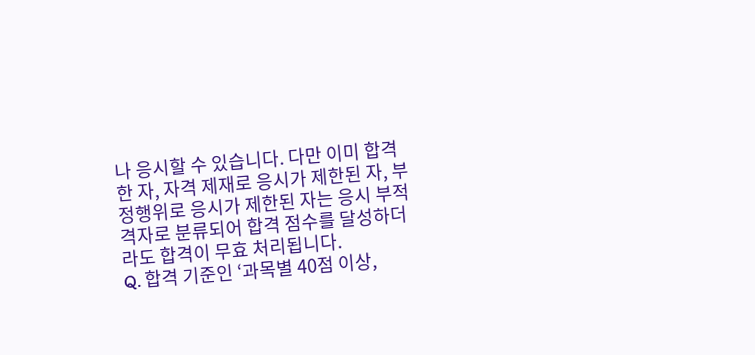나 응시할 수 있습니다. 다만 이미 합격한 자, 자격 제재로 응시가 제한된 자, 부정행위로 응시가 제한된 자는 응시 부적격자로 분류되어 합격 점수를 달성하더라도 합격이 무효 처리됩니다.
Q. 합격 기준인 ‘과목별 40점 이상,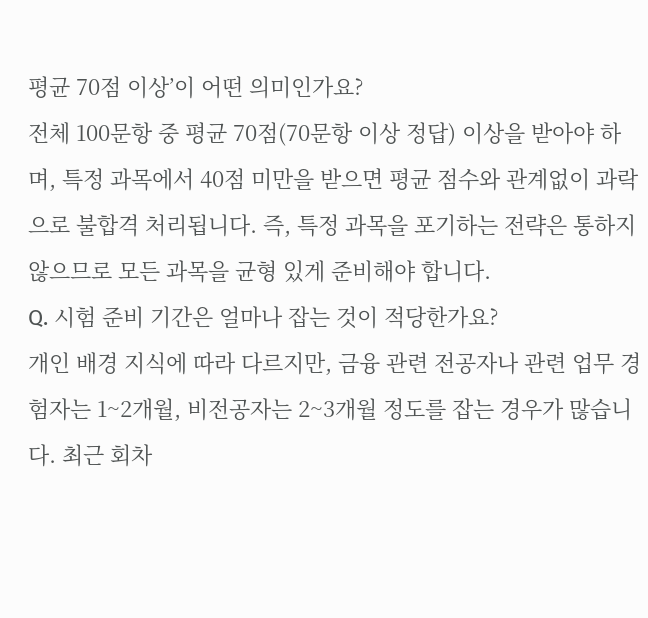평균 70점 이상’이 어떤 의미인가요?
전체 100문항 중 평균 70점(70문항 이상 정답) 이상을 받아야 하며, 특정 과목에서 40점 미만을 받으면 평균 점수와 관계없이 과락으로 불합격 처리됩니다. 즉, 특정 과목을 포기하는 전략은 통하지 않으므로 모든 과목을 균형 있게 준비해야 합니다.
Q. 시험 준비 기간은 얼마나 잡는 것이 적당한가요?
개인 배경 지식에 따라 다르지만, 금융 관련 전공자나 관련 업무 경험자는 1~2개월, 비전공자는 2~3개월 정도를 잡는 경우가 많습니다. 최근 회차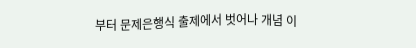부터 문제은행식 출제에서 벗어나 개념 이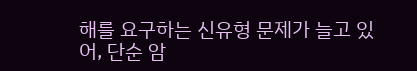해를 요구하는 신유형 문제가 늘고 있어, 단순 암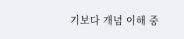기보다 개념 이해 중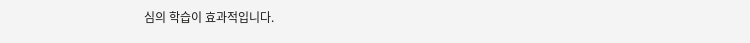심의 학습이 효과적입니다.